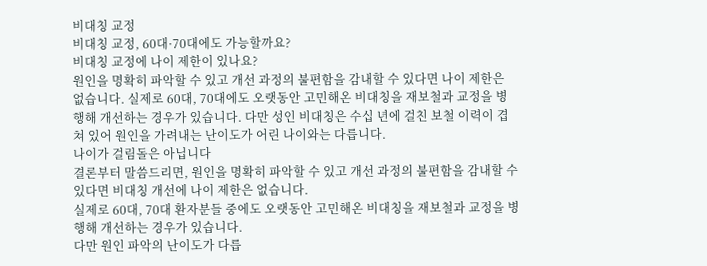비대칭 교정
비대칭 교정, 60대·70대에도 가능할까요?
비대칭 교정에 나이 제한이 있나요?
원인을 명확히 파악할 수 있고 개선 과정의 불편함을 감내할 수 있다면 나이 제한은 없습니다. 실제로 60대, 70대에도 오랫동안 고민해온 비대칭을 재보철과 교정을 병행해 개선하는 경우가 있습니다. 다만 성인 비대칭은 수십 년에 걸친 보철 이력이 겹쳐 있어 원인을 가려내는 난이도가 어린 나이와는 다릅니다.
나이가 걸림돌은 아닙니다
결론부터 말씀드리면, 원인을 명확히 파악할 수 있고 개선 과정의 불편함을 감내할 수 있다면 비대칭 개선에 나이 제한은 없습니다.
실제로 60대, 70대 환자분들 중에도 오랫동안 고민해온 비대칭을 재보철과 교정을 병행해 개선하는 경우가 있습니다.
다만 원인 파악의 난이도가 다릅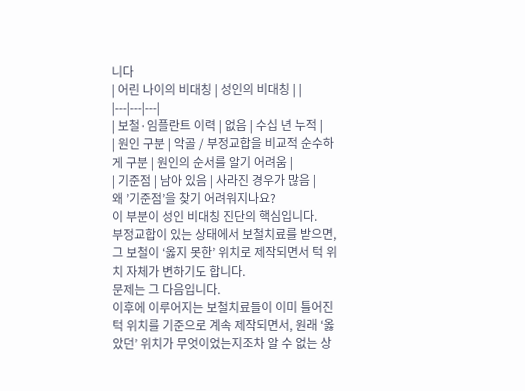니다
| 어린 나이의 비대칭 | 성인의 비대칭 | |
|---|---|---|
| 보철·임플란트 이력 | 없음 | 수십 년 누적 |
| 원인 구분 | 악골 / 부정교합을 비교적 순수하게 구분 | 원인의 순서를 알기 어려움 |
| 기준점 | 남아 있음 | 사라진 경우가 많음 |
왜 ’기준점’을 찾기 어려워지나요?
이 부분이 성인 비대칭 진단의 핵심입니다.
부정교합이 있는 상태에서 보철치료를 받으면, 그 보철이 ‘옳지 못한’ 위치로 제작되면서 턱 위치 자체가 변하기도 합니다.
문제는 그 다음입니다.
이후에 이루어지는 보철치료들이 이미 틀어진 턱 위치를 기준으로 계속 제작되면서, 원래 ‘옳았던’ 위치가 무엇이었는지조차 알 수 없는 상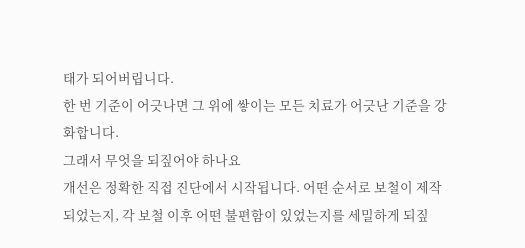태가 되어버립니다.
한 번 기준이 어긋나면 그 위에 쌓이는 모든 치료가 어긋난 기준을 강화합니다.
그래서 무엇을 되짚어야 하나요
개선은 정확한 직접 진단에서 시작됩니다. 어떤 순서로 보철이 제작되었는지, 각 보철 이후 어떤 불편함이 있었는지를 세밀하게 되짚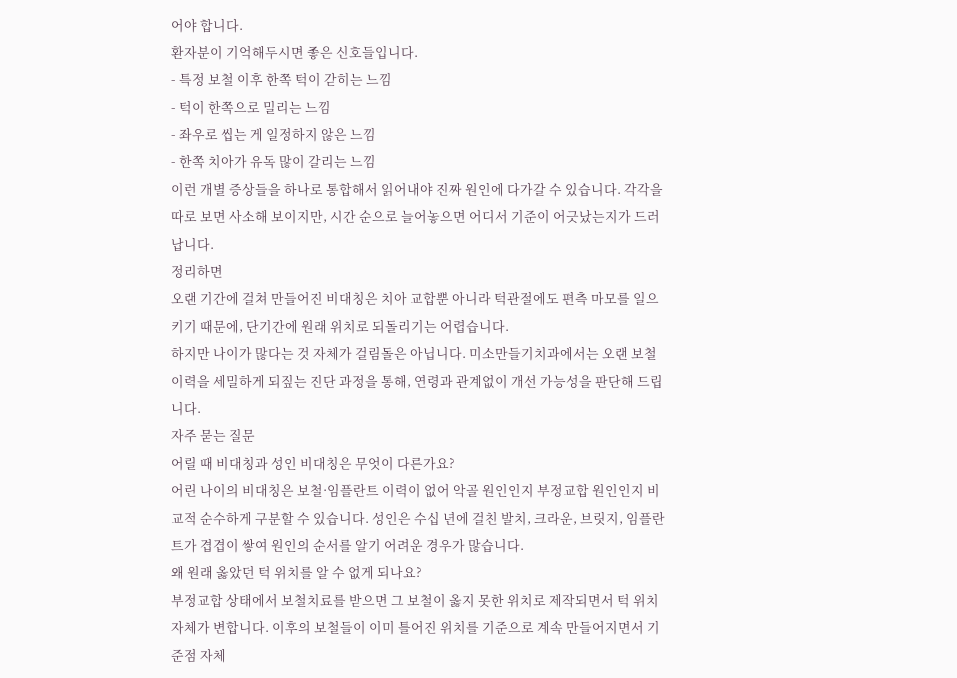어야 합니다.
환자분이 기억해두시면 좋은 신호들입니다.
- 특정 보철 이후 한쪽 턱이 갇히는 느낌
- 턱이 한쪽으로 밀리는 느낌
- 좌우로 씹는 게 일정하지 않은 느낌
- 한쪽 치아가 유독 많이 갈리는 느낌
이런 개별 증상들을 하나로 통합해서 읽어내야 진짜 원인에 다가갈 수 있습니다. 각각을 따로 보면 사소해 보이지만, 시간 순으로 늘어놓으면 어디서 기준이 어긋났는지가 드러납니다.
정리하면
오랜 기간에 걸쳐 만들어진 비대칭은 치아 교합뿐 아니라 턱관절에도 편측 마모를 일으키기 때문에, 단기간에 원래 위치로 되돌리기는 어렵습니다.
하지만 나이가 많다는 것 자체가 걸림돌은 아닙니다. 미소만들기치과에서는 오랜 보철 이력을 세밀하게 되짚는 진단 과정을 통해, 연령과 관계없이 개선 가능성을 판단해 드립니다.
자주 묻는 질문
어릴 때 비대칭과 성인 비대칭은 무엇이 다른가요?
어린 나이의 비대칭은 보철·임플란트 이력이 없어 악골 원인인지 부정교합 원인인지 비교적 순수하게 구분할 수 있습니다. 성인은 수십 년에 걸친 발치, 크라운, 브릿지, 임플란트가 겹겹이 쌓여 원인의 순서를 알기 어려운 경우가 많습니다.
왜 원래 옳았던 턱 위치를 알 수 없게 되나요?
부정교합 상태에서 보철치료를 받으면 그 보철이 옳지 못한 위치로 제작되면서 턱 위치 자체가 변합니다. 이후의 보철들이 이미 틀어진 위치를 기준으로 계속 만들어지면서 기준점 자체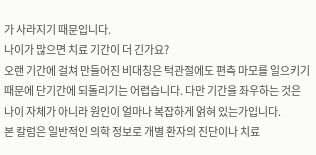가 사라지기 때문입니다.
나이가 많으면 치료 기간이 더 긴가요?
오랜 기간에 걸쳐 만들어진 비대칭은 턱관절에도 편측 마모를 일으키기 때문에 단기간에 되돌리기는 어렵습니다. 다만 기간을 좌우하는 것은 나이 자체가 아니라 원인이 얼마나 복잡하게 얽혀 있는가입니다.
본 칼럼은 일반적인 의학 정보로 개별 환자의 진단이나 치료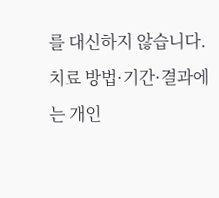를 대신하지 않습니다. 치료 방법·기간·결과에는 개인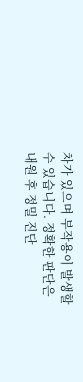차가 있으며 부작용이 발생할 수 있습니다. 정확한 판단은 내원 후 정밀 진단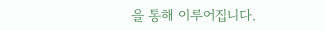을 통해 이루어집니다.